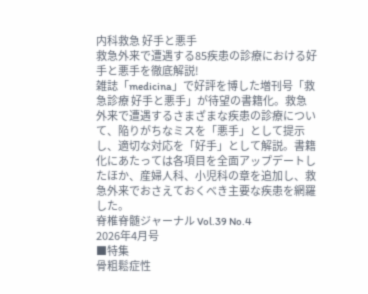内科救急 好手と悪手
救急外来で遭遇する85疾患の診療における好手と悪手を徹底解説!
雑誌「medicina」で好評を博した増刊号「救急診療 好手と悪手」が待望の書籍化。救急外来で遭遇するさまざまな疾患の診療について、陥りがちなミスを「悪手」として提示し、適切な対応を「好手」として解説。書籍化にあたっては各項目を全面アップデートしたほか、産婦人科、小児科の章を追加し、救急外来でおさえておくべき主要な疾患を網羅した。
脊椎脊髄ジャーナル Vol.39 No.4
2026年4月号
■特集
骨粗鬆症性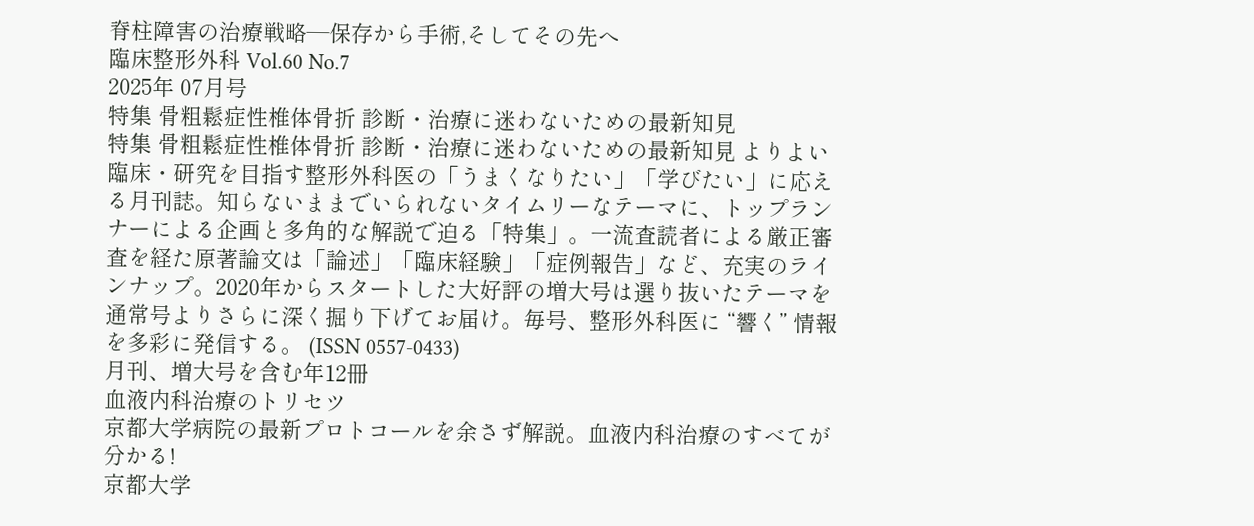脊柱障害の治療戦略―保存から手術,そしてその先へ
臨床整形外科 Vol.60 No.7
2025年 07月号
特集 骨粗鬆症性椎体骨折 診断・治療に迷わないための最新知見
特集 骨粗鬆症性椎体骨折 診断・治療に迷わないための最新知見 よりよい臨床・研究を目指す整形外科医の「うまくなりたい」「学びたい」に応える月刊誌。知らないままでいられないタイムリーなテーマに、トップランナーによる企画と多角的な解説で迫る「特集」。一流査読者による厳正審査を経た原著論文は「論述」「臨床経験」「症例報告」など、充実のラインナップ。2020年からスタートした大好評の増大号は選り抜いたテーマを通常号よりさらに深く掘り下げてお届け。毎号、整形外科医に “響く” 情報を多彩に発信する。 (ISSN 0557-0433)
月刊、増大号を含む年12冊
血液内科治療のトリセツ
京都大学病院の最新プロトコールを余さず解説。血液内科治療のすべてが分かる!
京都大学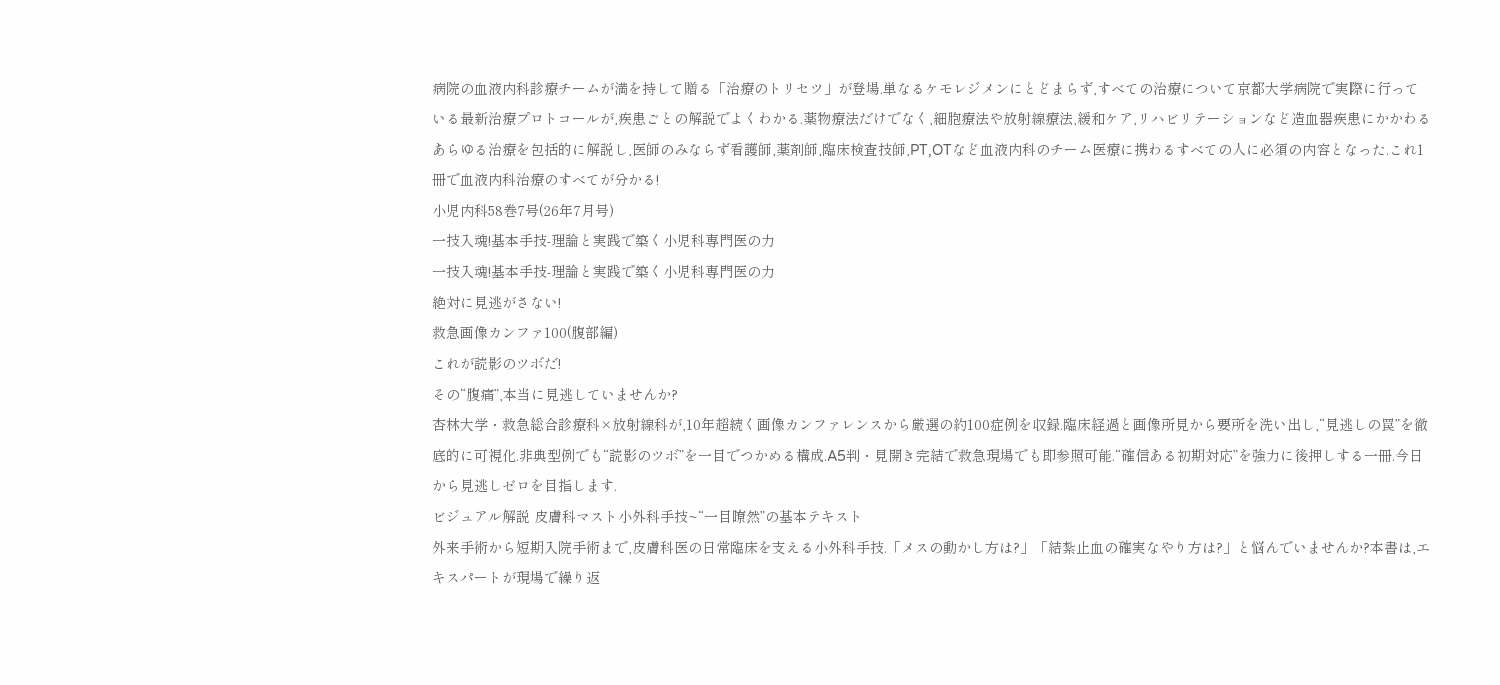病院の血液内科診療チームが満を持して贈る「治療のトリセツ」が登場.単なるケモレジメンにとどまらず,すべての治療について京都大学病院で実際に行っている最新治療プロトコールが,疾患ごとの解説でよくわかる.薬物療法だけでなく,細胞療法や放射線療法,緩和ケア,リハビリテーションなど造血器疾患にかかわるあらゆる治療を包括的に解説し,医師のみならず看護師,薬剤師,臨床検査技師,PT,OTなど血液内科のチーム医療に携わるすべての人に必須の内容となった.これ1冊で血液内科治療のすべてが分かる!
小児内科58巻7号(26年7月号)
一技入魂!基本手技-理論と実践で築く小児科専門医の力
一技入魂!基本手技-理論と実践で築く小児科専門医の力
絶対に見逃がさない!
救急画像カンファ100(腹部編)
これが読影のツボだ!
その“腹痛”,本当に見逃していませんか?
杏林大学・救急総合診療科×放射線科が,10年超続く画像カンファレンスから厳選の約100症例を収録.臨床経過と画像所見から要所を洗い出し,“見逃しの罠”を徹底的に可視化.非典型例でも“読影のツボ”を一目でつかめる構成.A5判・見開き完結で救急現場でも即参照可能.“確信ある初期対応”を強力に後押しする一冊.今日から見逃しゼロを目指します.
ビジュアル解説 皮膚科マスト小外科手技~“一目瞭然”の基本テキスト
外来手術から短期入院手術まで,皮膚科医の日常臨床を支える小外科手技.「メスの動かし方は?」「結紮止血の確実なやり方は?」と悩んでいませんか?本書は,エキスパートが現場で繰り返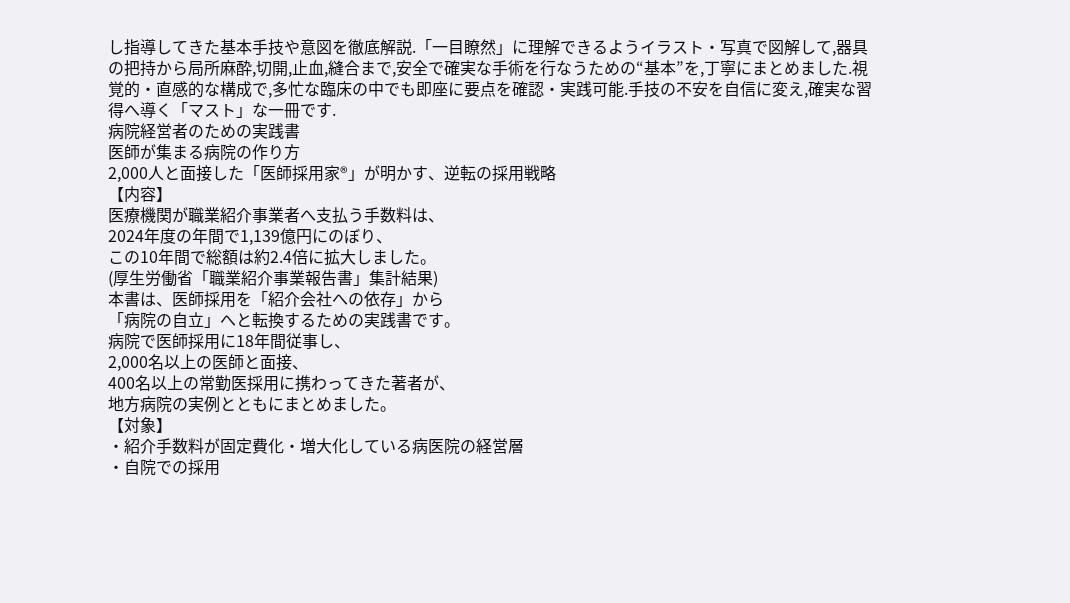し指導してきた基本手技や意図を徹底解説.「一目瞭然」に理解できるようイラスト・写真で図解して,器具の把持から局所麻酔,切開,止血,縫合まで,安全で確実な手術を行なうための“基本”を,丁寧にまとめました.視覚的・直感的な構成で,多忙な臨床の中でも即座に要点を確認・実践可能.手技の不安を自信に変え,確実な習得へ導く「マスト」な一冊です.
病院経営者のための実践書
医師が集まる病院の作り方
2,000人と面接した「医師採用家®」が明かす、逆転の採用戦略
【内容】
医療機関が職業紹介事業者へ支払う手数料は、
2024年度の年間で1,139億円にのぼり、
この10年間で総額は約2.4倍に拡大しました。
(厚生労働省「職業紹介事業報告書」集計結果)
本書は、医師採用を「紹介会社への依存」から
「病院の自立」へと転換するための実践書です。
病院で医師採用に18年間従事し、
2,000名以上の医師と面接、
400名以上の常勤医採用に携わってきた著者が、
地方病院の実例とともにまとめました。
【対象】
・紹介手数料が固定費化・増大化している病医院の経営層
・自院での採用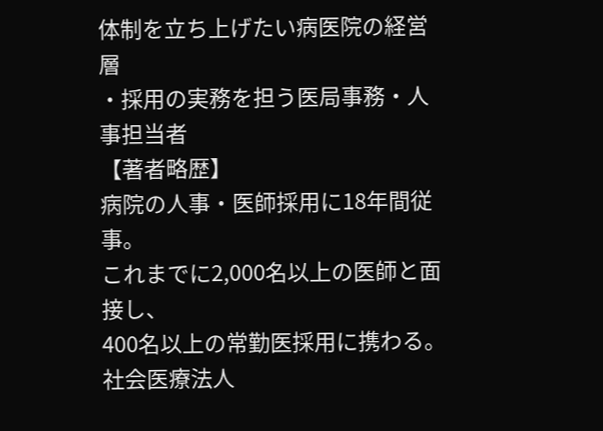体制を立ち上げたい病医院の経営層
・採用の実務を担う医局事務・人事担当者
【著者略歴】
病院の人事・医師採用に18年間従事。
これまでに2,000名以上の医師と面接し、
400名以上の常勤医採用に携わる。
社会医療法人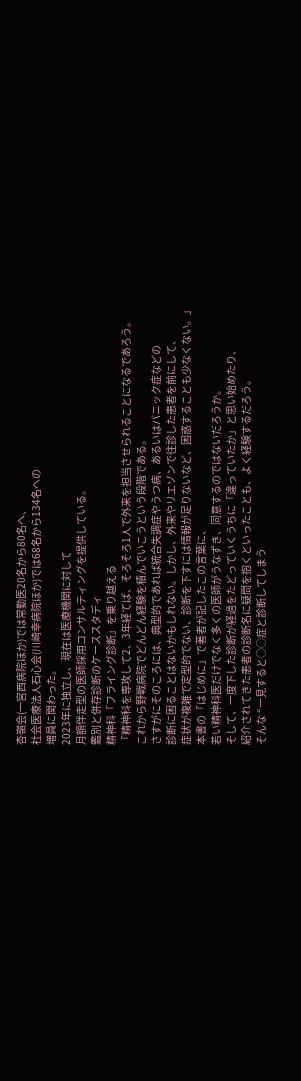杏嶺会(一宮西病院ほか)では常勤医20名から80名へ、
社会医療法人石心会(川崎幸病院ほか)では68名から134名への
増員に関わった。
2023年に独立し、現在は医療機関に対して
月額伴走型の医師採用コンサルティングを提供している。
鑑別と併存診断のケーススタディ
精神科「フライング診断」を乗り越える
「精神科を専攻して2、3年経てば、そろそろ1人で外来を担当させられることになるであろう。
これから野戦病院でどんどん経験を積んでいこうという段階である。
さすがにそのころには、典型的であれば統合失調症やうつ病、あるいはパニック症などの
診断に困ることはないかもしれない。しかし、外来やリエゾンで往診した患者を前にして、
症状が複雑で定型的でない、診断を下すには情報が足りないなど、困惑することも少なくない。」
本書の「はじめに」で著者が記したこの言葉に、
若い精神科医だけでなく多くの医師がうなずき、同意するのではないだろうか。
そして、一度下した診断が経過をたどっていくうちに「違っていたか」と思い始めたり、
紹介されてきた患者の診断名に疑問を抱くといったことも、よく経験するだろう。
そんな “一見すると○○症と診断してしまう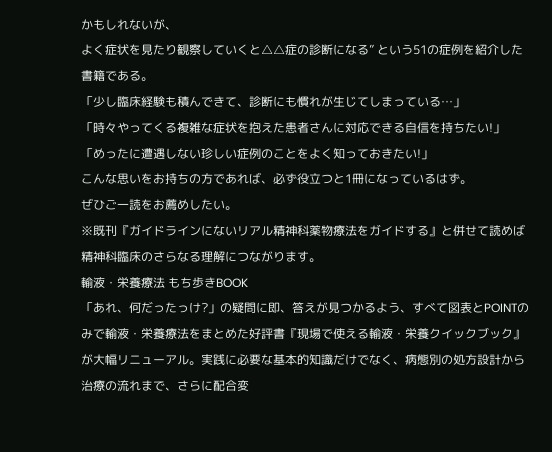かもしれないが、
よく症状を見たり観察していくと△△症の診断になる” という51の症例を紹介した書籍である。
「少し臨床経験も積んできて、診断にも慣れが生じてしまっている…」
「時々やってくる複雑な症状を抱えた患者さんに対応できる自信を持ちたい!」
「めったに遭遇しない珍しい症例のことをよく知っておきたい!」
こんな思いをお持ちの方であれば、必ず役立つと1冊になっているはず。
ぜひご一読をお薦めしたい。
※既刊『ガイドラインにないリアル精神科薬物療法をガイドする』と併せて読めば
精神科臨床のさらなる理解につながります。
輸液・栄養療法 もち歩きBOOK
「あれ、何だったっけ?」の疑問に即、答えが見つかるよう、すべて図表とPOINTのみで輸液・栄養療法をまとめた好評書『現場で使える輸液・栄養クイックブック』が大幅リニューアル。実践に必要な基本的知識だけでなく、病態別の処方設計から治療の流れまで、さらに配合変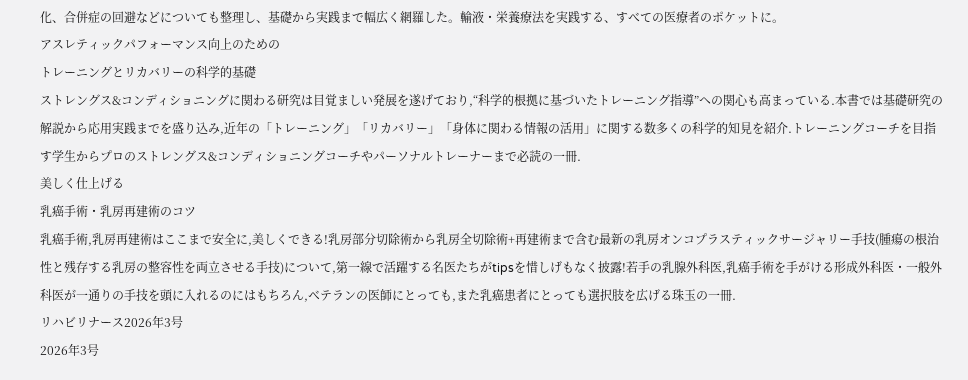化、合併症の回避などについても整理し、基礎から実践まで幅広く網羅した。輸液・栄養療法を実践する、すべての医療者のポケットに。
アスレティックパフォーマンス向上のための
トレーニングとリカバリーの科学的基礎
ストレングス&コンディショニングに関わる研究は目覚ましい発展を遂げており,“科学的根拠に基づいたトレーニング指導”への関心も高まっている.本書では基礎研究の解説から応用実践までを盛り込み,近年の「トレーニング」「リカバリー」「身体に関わる情報の活用」に関する数多くの科学的知見を紹介.トレーニングコーチを目指す学生からプロのストレングス&コンディショニングコーチやパーソナルトレーナーまで必読の一冊.
美しく仕上げる
乳癌手術・乳房再建術のコツ
乳癌手術,乳房再建術はここまで安全に,美しくできる!乳房部分切除術から乳房全切除術+再建術まで含む最新の乳房オンコプラスティックサージャリー手技(腫瘍の根治性と残存する乳房の整容性を両立させる手技)について,第一線で活躍する名医たちがtipsを惜しげもなく披露!若手の乳腺外科医,乳癌手術を手がける形成外科医・一般外科医が一通りの手技を頭に入れるのにはもちろん,ベテランの医師にとっても,また乳癌患者にとっても選択肢を広げる珠玉の一冊.
リハビリナース2026年3号
2026年3号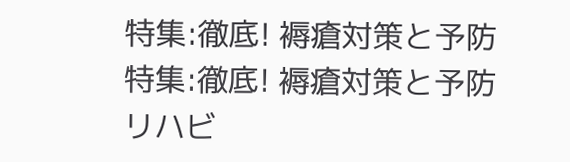特集:徹底! 褥瘡対策と予防
特集:徹底! 褥瘡対策と予防 リハビ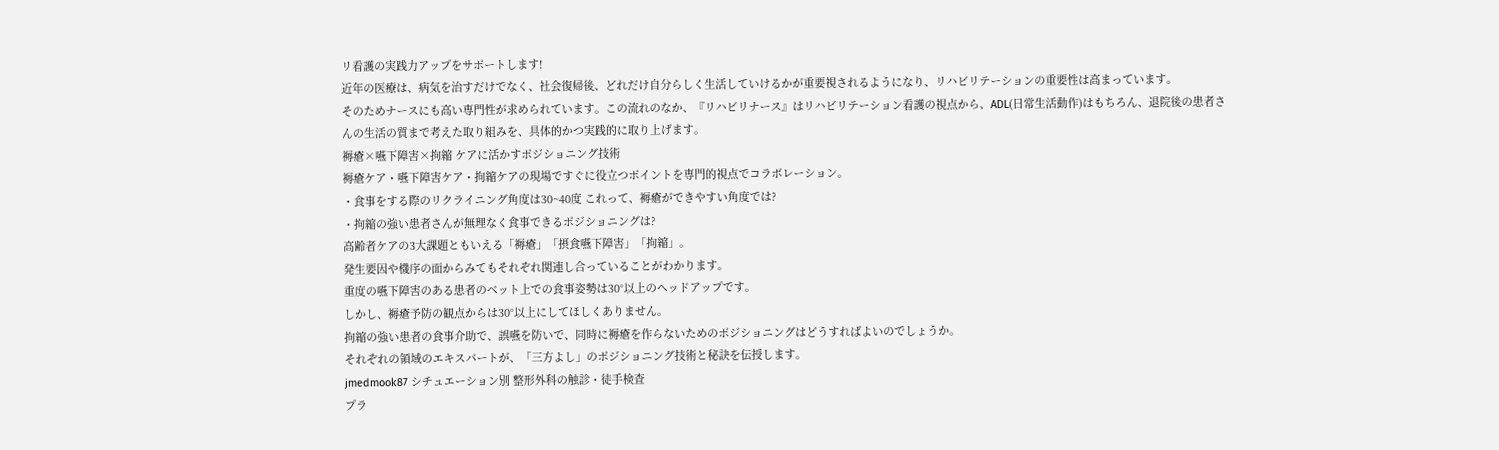リ看護の実践力アップをサポートします!
近年の医療は、病気を治すだけでなく、社会復帰後、どれだけ自分らしく生活していけるかが重要視されるようになり、リハビリテーションの重要性は高まっています。
そのためナースにも高い専門性が求められています。この流れのなか、『リハビリナース』はリハビリテーション看護の視点から、ADL(日常生活動作)はもちろん、退院後の患者さんの生活の質まで考えた取り組みを、具体的かつ実践的に取り上げます。
褥瘡×嚥下障害×拘縮 ケアに活かすポジショニング技術
褥瘡ケア・嚥下障害ケア・拘縮ケアの現場ですぐに役立つポイントを専門的視点でコラボレーション。
・食事をする際のリクライニング角度は30~40度 これって、褥瘡ができやすい角度では?
・拘縮の強い患者さんが無理なく食事できるポジショニングは?
高齢者ケアの3大課題ともいえる「褥瘡」「摂食嚥下障害」「拘縮」。
発生要因や機序の面からみてもそれぞれ関連し合っていることがわかります。
重度の嚥下障害のある患者のベット上での食事姿勢は30°以上のヘッドアップです。
しかし、褥瘡予防の観点からは30°以上にしてほしくありません。
拘縮の強い患者の食事介助で、誤嚥を防いで、同時に褥瘡を作らないためのポジショニングはどうすればよいのでしょうか。
それぞれの領域のエキスパートが、「三方よし」のポジショニング技術と秘訣を伝授します。
jmedmook87 シチュエーション別 整形外科の触診・徒手検査
プラ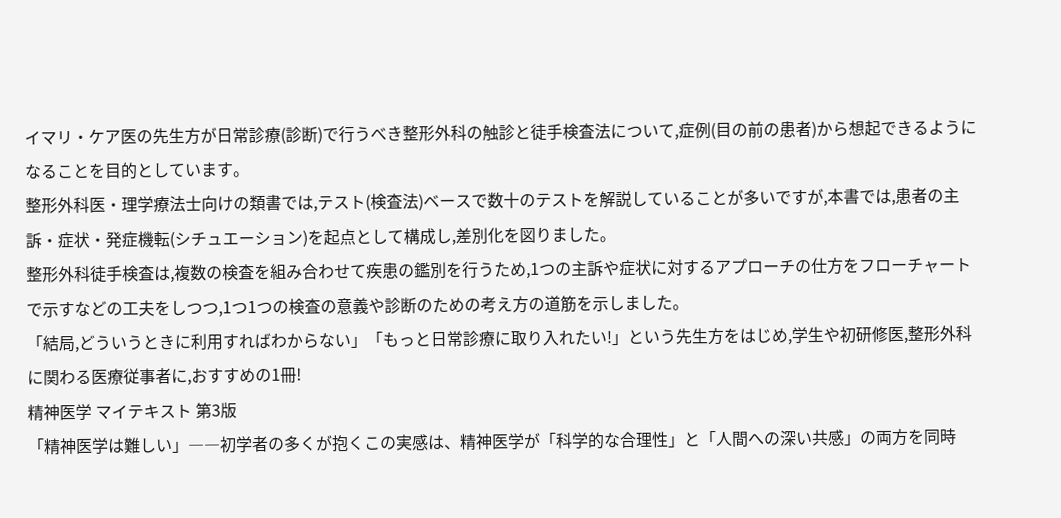イマリ・ケア医の先生方が日常診療(診断)で行うべき整形外科の触診と徒手検査法について,症例(目の前の患者)から想起できるようになることを目的としています。
整形外科医・理学療法士向けの類書では,テスト(検査法)ベースで数十のテストを解説していることが多いですが,本書では,患者の主訴・症状・発症機転(シチュエーション)を起点として構成し,差別化を図りました。
整形外科徒手検査は,複数の検査を組み合わせて疾患の鑑別を行うため,1つの主訴や症状に対するアプローチの仕方をフローチャートで示すなどの工夫をしつつ,1つ1つの検査の意義や診断のための考え方の道筋を示しました。
「結局,どういうときに利用すればわからない」「もっと日常診療に取り入れたい!」という先生方をはじめ,学生や初研修医,整形外科に関わる医療従事者に,おすすめの1冊!
精神医学 マイテキスト 第3版
「精神医学は難しい」――初学者の多くが抱くこの実感は、精神医学が「科学的な合理性」と「人間への深い共感」の両方を同時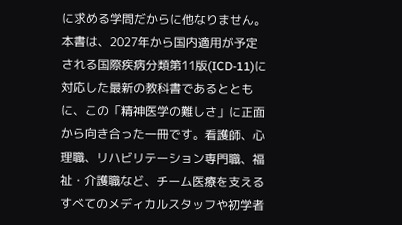に求める学問だからに他なりません。本書は、2027年から国内適用が予定される国際疾病分類第11版(ICD-11)に対応した最新の教科書であるとともに、この「精神医学の難しさ」に正面から向き合った一冊です。看護師、心理職、リハビリテーション専門職、福祉・介護職など、チーム医療を支えるすべてのメディカルスタッフや初学者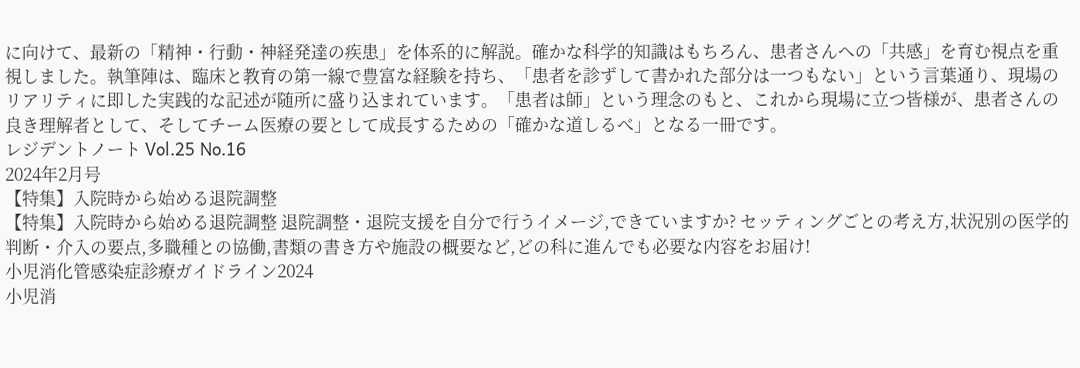に向けて、最新の「精神・行動・神経発達の疾患」を体系的に解説。確かな科学的知識はもちろん、患者さんへの「共感」を育む視点を重視しました。執筆陣は、臨床と教育の第一線で豊富な経験を持ち、「患者を診ずして書かれた部分は一つもない」という言葉通り、現場のリアリティに即した実践的な記述が随所に盛り込まれています。「患者は師」という理念のもと、これから現場に立つ皆様が、患者さんの良き理解者として、そしてチーム医療の要として成長するための「確かな道しるべ」となる一冊です。
レジデントノート Vol.25 No.16
2024年2月号
【特集】入院時から始める退院調整
【特集】入院時から始める退院調整 退院調整・退院支援を自分で行うイメージ,できていますか? セッティングごとの考え方,状況別の医学的判断・介入の要点,多職種との協働,書類の書き方や施設の概要など,どの科に進んでも必要な内容をお届け!
小児消化管感染症診療ガイドライン2024
小児消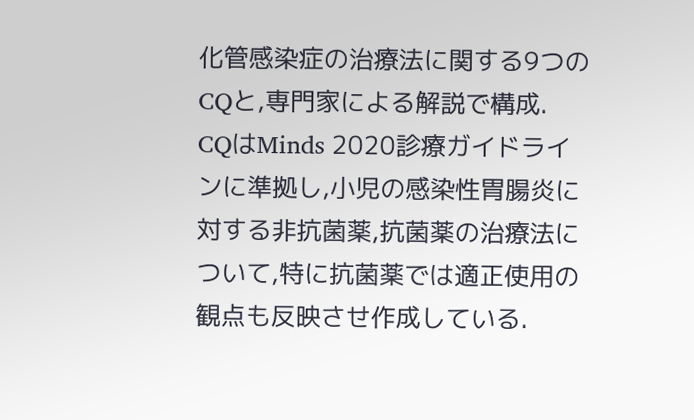化管感染症の治療法に関する9つのCQと,専門家による解説で構成.
CQはMinds 2020診療ガイドラインに準拠し,小児の感染性胃腸炎に対する非抗菌薬,抗菌薬の治療法について,特に抗菌薬では適正使用の観点も反映させ作成している.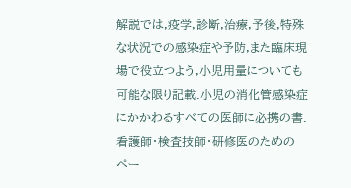解説では,疫学,診断,治療,予後,特殊な状況での感染症や予防,また臨床現場で役立つよう,小児用量についても可能な限り記載.小児の消化管感染症にかかわるすべての医師に必携の書.
看護師・検査技師・研修医のための
ペー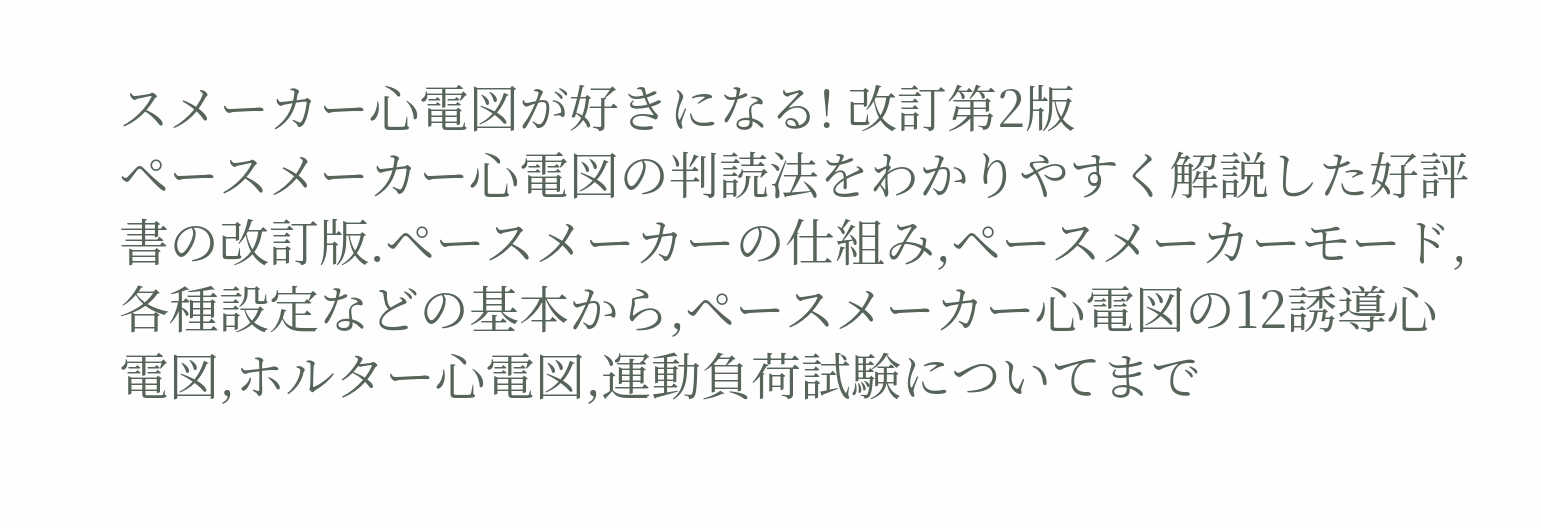スメーカー心電図が好きになる! 改訂第2版
ペースメーカー心電図の判読法をわかりやすく解説した好評書の改訂版.ペースメーカーの仕組み,ペースメーカーモード,各種設定などの基本から,ペースメーカー心電図の12誘導心電図,ホルター心電図,運動負荷試験についてまで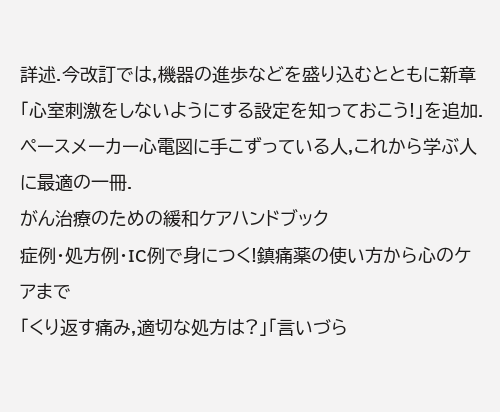詳述.今改訂では,機器の進歩などを盛り込むとともに新章「心室刺激をしないようにする設定を知っておこう!」を追加.ペースメーカー心電図に手こずっている人,これから学ぶ人に最適の一冊.
がん治療のための緩和ケアハンドブック
症例・処方例・IC例で身につく!鎮痛薬の使い方から心のケアまで
「くり返す痛み,適切な処方は?」「言いづら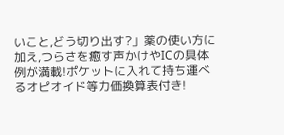いこと,どう切り出す?」薬の使い方に加え,つらさを癒す声かけやICの具体例が満載!ポケットに入れて持ち運べるオピオイド等力価換算表付き!